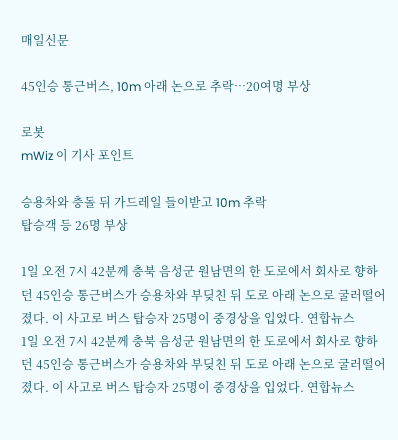매일신문

45인승 통근버스, 10m 아래 논으로 추락…20여명 부상

로봇
mWiz 이 기사 포인트

승용차와 충돌 뒤 가드레일 들이받고 10m 추락
탑승객 등 26명 부상

1일 오전 7시 42분께 충북 음성군 원남면의 한 도로에서 회사로 향하던 45인승 통근버스가 승용차와 부딪친 뒤 도로 아래 논으로 굴러떨어졌다. 이 사고로 버스 탑승자 25명이 중경상을 입었다. 연합뉴스
1일 오전 7시 42분께 충북 음성군 원남면의 한 도로에서 회사로 향하던 45인승 통근버스가 승용차와 부딪친 뒤 도로 아래 논으로 굴러떨어졌다. 이 사고로 버스 탑승자 25명이 중경상을 입었다. 연합뉴스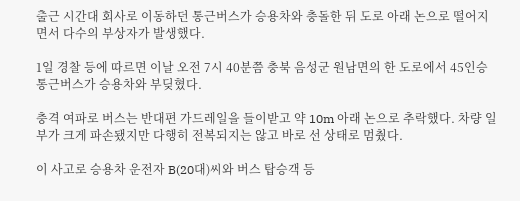출근 시간대 회사로 이동하던 통근버스가 승용차와 충돌한 뒤 도로 아래 논으로 떨어지면서 다수의 부상자가 발생했다.

1일 경찰 등에 따르면 이날 오전 7시 40분쯤 충북 음성군 원남면의 한 도로에서 45인승 통근버스가 승용차와 부딪혔다.

충격 여파로 버스는 반대편 가드레일을 들이받고 약 10m 아래 논으로 추락했다. 차량 일부가 크게 파손됐지만 다행히 전복되지는 않고 바로 선 상태로 멈췄다.

이 사고로 승용차 운전자 B(20대)씨와 버스 탑승객 등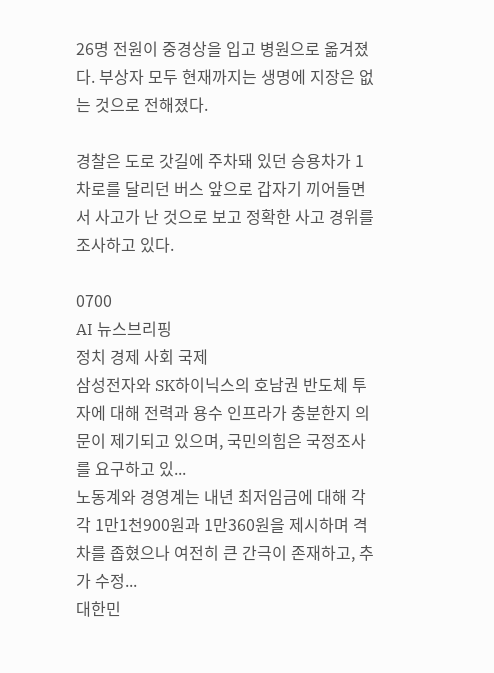26명 전원이 중경상을 입고 병원으로 옮겨졌다. 부상자 모두 현재까지는 생명에 지장은 없는 것으로 전해졌다.

경찰은 도로 갓길에 주차돼 있던 승용차가 1차로를 달리던 버스 앞으로 갑자기 끼어들면서 사고가 난 것으로 보고 정확한 사고 경위를 조사하고 있다.

0700
AI 뉴스브리핑
정치 경제 사회 국제
삼성전자와 SK하이닉스의 호남권 반도체 투자에 대해 전력과 용수 인프라가 충분한지 의문이 제기되고 있으며, 국민의힘은 국정조사를 요구하고 있...
노동계와 경영계는 내년 최저임금에 대해 각각 1만1천900원과 1만360원을 제시하며 격차를 좁혔으나 여전히 큰 간극이 존재하고, 추가 수정...
대한민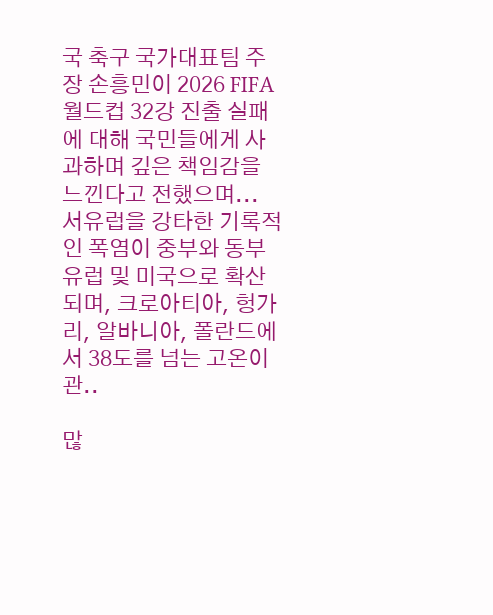국 축구 국가대표팀 주장 손흥민이 2026 FIFA 월드컵 32강 진출 실패에 대해 국민들에게 사과하며 깊은 책임감을 느낀다고 전했으며...
서유럽을 강타한 기록적인 폭염이 중부와 동부 유럽 및 미국으로 확산되며, 크로아티아, 헝가리, 알바니아, 폴란드에서 38도를 넘는 고온이 관..

많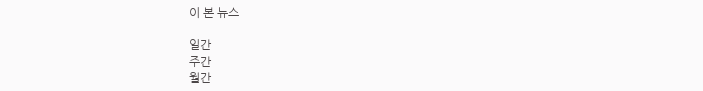이 본 뉴스

일간
주간
월간